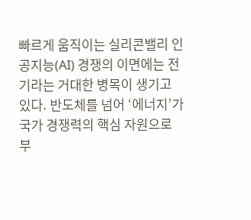빠르게 움직이는 실리콘밸리 인공지능(AI) 경쟁의 이면에는 전기라는 거대한 병목이 생기고 있다. 반도체를 넘어 ‘에너지’가 국가 경쟁력의 핵심 자원으로 부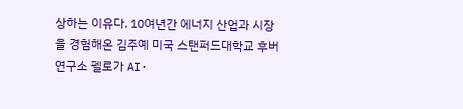상하는 이유다. 10여년간 에너지 산업과 시장을 경험해온 김주예 미국 스탠퍼드대학교 후버연구소 펠로가 AI·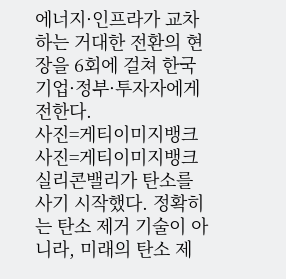에너지·인프라가 교차하는 거대한 전환의 현장을 6회에 걸쳐 한국 기업·정부·투자자에게 전한다.
사진=게티이미지뱅크
사진=게티이미지뱅크
실리콘밸리가 탄소를 사기 시작했다. 정확히는 탄소 제거 기술이 아니라, 미래의 탄소 제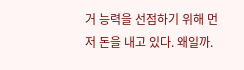거 능력을 선점하기 위해 먼저 돈을 내고 있다. 왜일까.